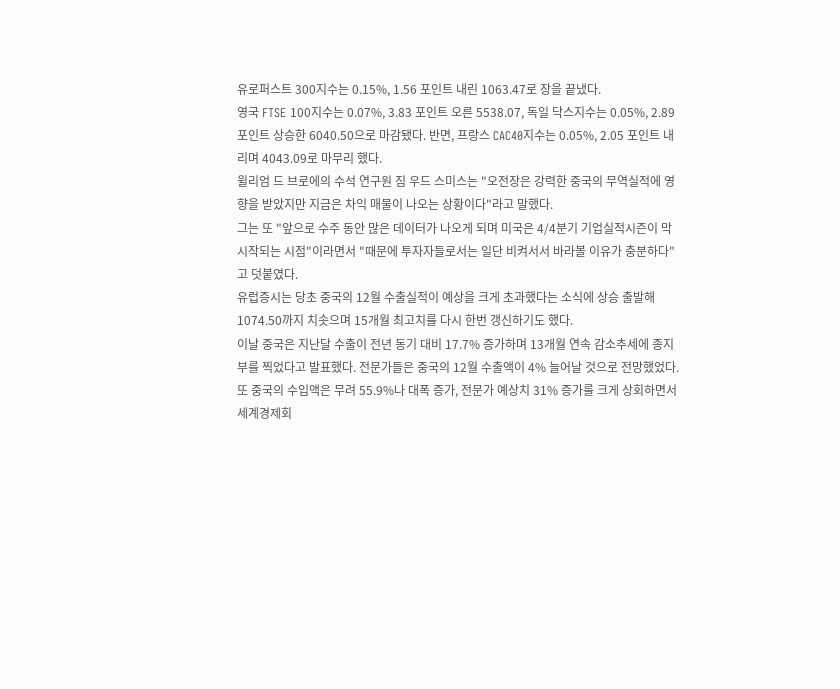유로퍼스트 300지수는 0.15%, 1.56 포인트 내린 1063.47로 장을 끝냈다.
영국 FTSE 100지수는 0.07%, 3.83 포인트 오른 5538.07, 독일 닥스지수는 0.05%, 2.89 포인트 상승한 6040.50으로 마감됐다. 반면, 프랑스 CAC40지수는 0.05%, 2.05 포인트 내리며 4043.09로 마무리 했다.
윌리엄 드 브로에의 수석 연구원 짐 우드 스미스는 "오전장은 강력한 중국의 무역실적에 영향을 받았지만 지금은 차익 매물이 나오는 상황이다"라고 말했다.
그는 또 "앞으로 수주 동안 많은 데이터가 나오게 되며 미국은 4/4분기 기업실적시즌이 막 시작되는 시점"이라면서 "때문에 투자자들로서는 일단 비켜서서 바라볼 이유가 충분하다"고 덧붙였다.
유럽증시는 당초 중국의 12월 수출실적이 예상을 크게 초과했다는 소식에 상승 출발해 1074.50까지 치솟으며 15개월 최고치를 다시 한번 갱신하기도 했다.
이날 중국은 지난달 수출이 전년 동기 대비 17.7% 증가하며 13개월 연속 감소추세에 종지부를 찍었다고 발표했다. 전문가들은 중국의 12월 수출액이 4% 늘어날 것으로 전망했었다.
또 중국의 수입액은 무려 55.9%나 대폭 증가, 전문가 예상치 31% 증가를 크게 상회하면서 세계경제회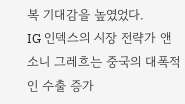복 기대감을 높였었다.
IG 인덱스의 시장 전략가 앤소니 그레흐는 중국의 대폭적인 수출 증가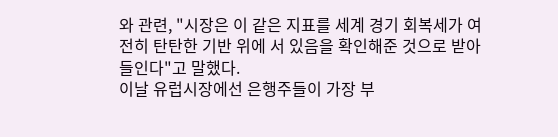와 관련, "시장은 이 같은 지표를 세계 경기 회복세가 여전히 탄탄한 기반 위에 서 있음을 확인해준 것으로 받아들인다"고 말했다.
이날 유럽시장에선 은행주들이 가장 부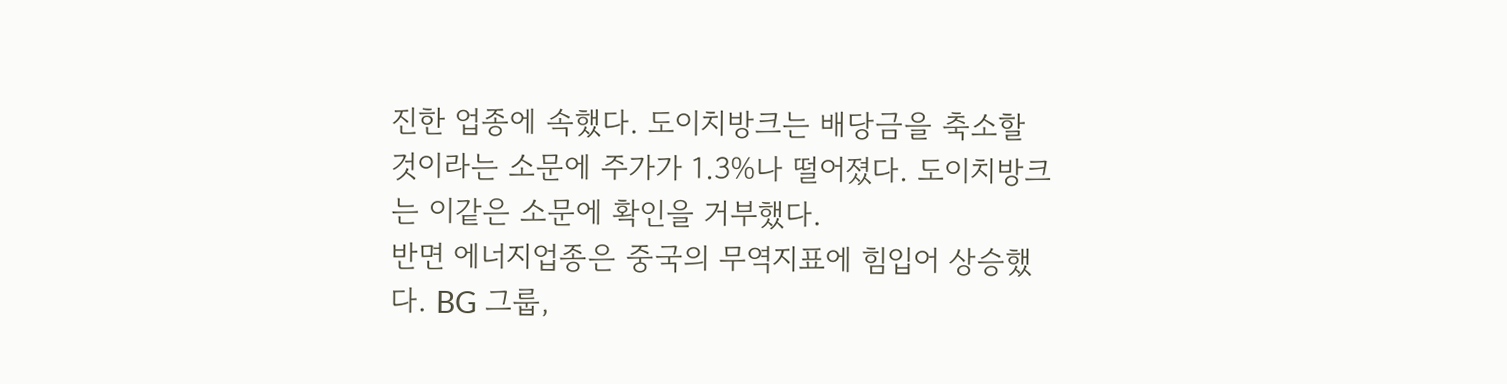진한 업종에 속했다. 도이치방크는 배당금을 축소할 것이라는 소문에 주가가 1.3%나 떨어졌다. 도이치방크는 이같은 소문에 확인을 거부했다.
반면 에너지업종은 중국의 무역지표에 힘입어 상승했다. BG 그룹,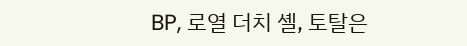BP, 로열 더치 셸, 토탈은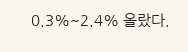0.3%~2.4% 올랐다.